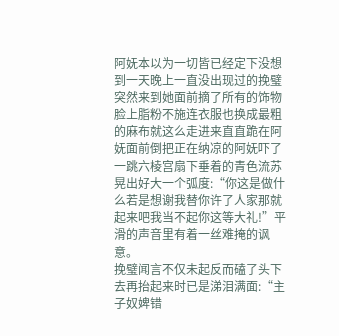阿妩本以为一切皆已经定下没想到一天晚上一直没出现过的挽璧突然来到她面前摘了所有的饰物脸上脂粉不施连衣服也换成最粗的麻布就这么走进来直直跪在阿妩面前倒把正在纳凉的阿妩吓了一跳六棱宫扇下垂着的青色流苏晃出好大一个弧度:“你这是做什么若是想谢我替你许了人家那就起来吧我当不起你这等大礼!”平滑的声音里有着一丝难掩的讽意。
挽璧闻言不仅未起反而磕了头下去再抬起来时已是涕泪满面:“主子奴婢错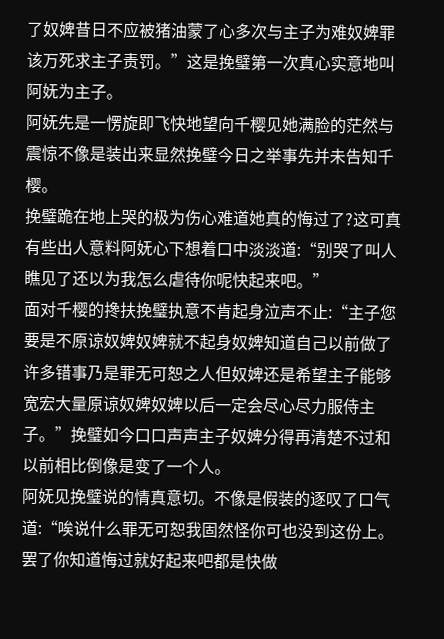了奴婢昔日不应被猪油蒙了心多次与主子为难奴婢罪该万死求主子责罚。”这是挽璧第一次真心实意地叫阿妩为主子。
阿妩先是一愣旋即飞快地望向千樱见她满脸的茫然与震惊不像是装出来显然挽璧今日之举事先并未告知千樱。
挽璧跪在地上哭的极为伤心难道她真的悔过了?这可真有些出人意料阿妩心下想着口中淡淡道:“别哭了叫人瞧见了还以为我怎么虐待你呢快起来吧。”
面对千樱的搀扶挽璧执意不肯起身泣声不止:“主子您要是不原谅奴婢奴婢就不起身奴婢知道自己以前做了许多错事乃是罪无可恕之人但奴婢还是希望主子能够宽宏大量原谅奴婢奴婢以后一定会尽心尽力服侍主子。”挽璧如今口口声声主子奴婢分得再清楚不过和以前相比倒像是变了一个人。
阿妩见挽璧说的情真意切。不像是假装的逐叹了口气道:“唉说什么罪无可恕我固然怪你可也没到这份上。罢了你知道悔过就好起来吧都是快做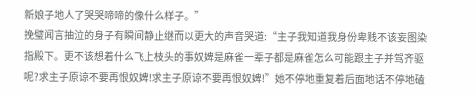新娘子地人了哭哭啼啼的像什么样子。”
挽璧闻言抽泣的身子有瞬间静止继而以更大的声音哭道:“主子我知道我身份卑贱不该妄图染指殿下。更不该想着什么飞上枝头的事奴婢是麻雀一辈子都是麻雀怎么可能跟主子并驾齐驱呢?求主子原谅不要再恨奴婢!求主子原谅不要再恨奴婢!”她不停地重复着后面地话不停地磕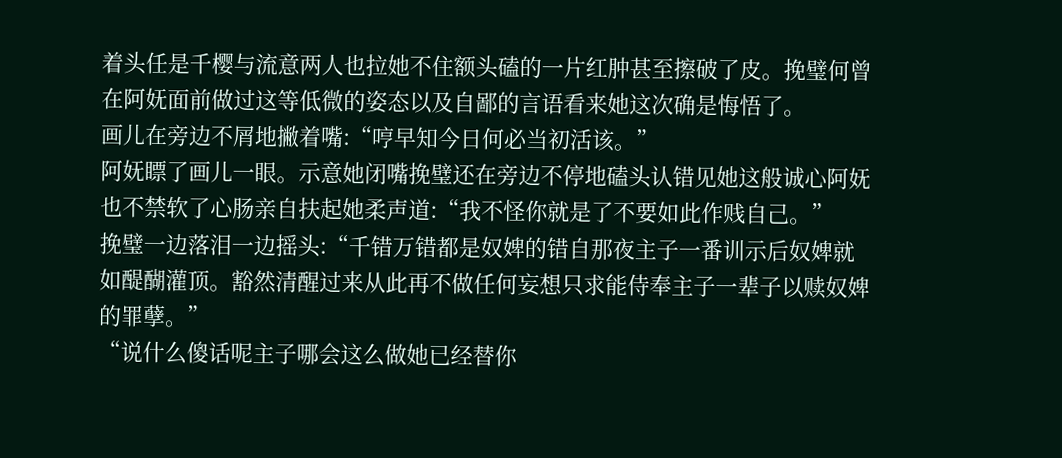着头任是千樱与流意两人也拉她不住额头磕的一片红肿甚至擦破了皮。挽璧何曾在阿妩面前做过这等低微的姿态以及自鄙的言语看来她这次确是悔悟了。
画儿在旁边不屑地撇着嘴:“哼早知今日何必当初活该。”
阿妩瞟了画儿一眼。示意她闭嘴挽璧还在旁边不停地磕头认错见她这般诚心阿妩也不禁软了心肠亲自扶起她柔声道:“我不怪你就是了不要如此作贱自己。”
挽璧一边落泪一边摇头:“千错万错都是奴婢的错自那夜主子一番训示后奴婢就如醍醐灌顶。豁然清醒过来从此再不做任何妄想只求能侍奉主子一辈子以赎奴婢的罪孽。”
“说什么傻话呢主子哪会这么做她已经替你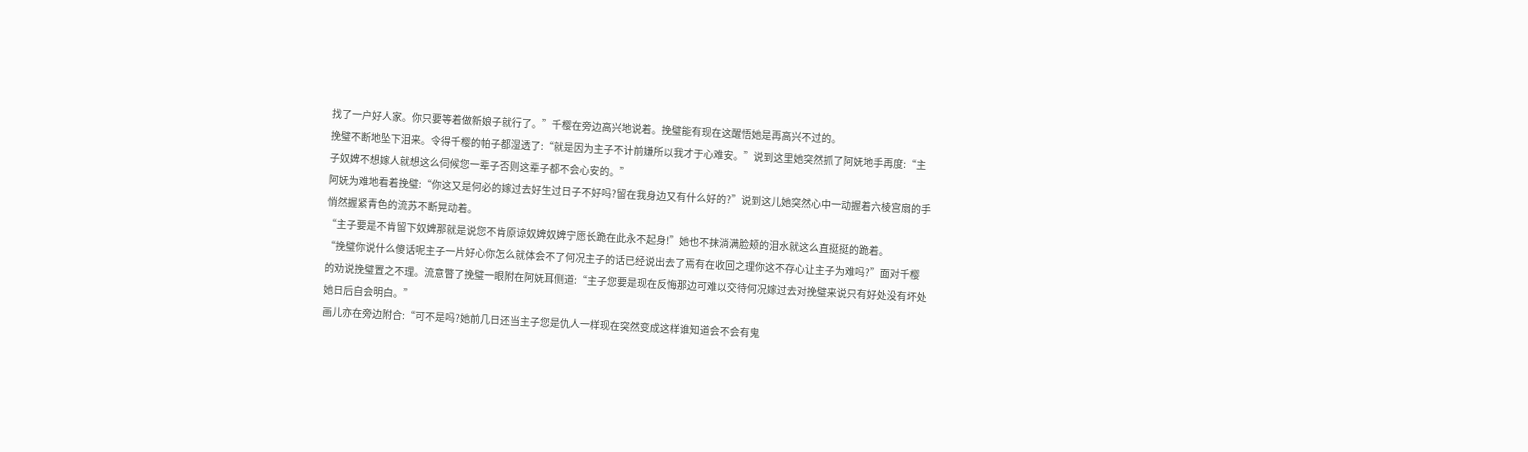找了一户好人家。你只要等着做新娘子就行了。”千樱在旁边高兴地说着。挽璧能有现在这醒悟她是再高兴不过的。
挽璧不断地坠下泪来。令得千樱的帕子都湿透了:“就是因为主子不计前嫌所以我才于心难安。”说到这里她突然抓了阿妩地手再度:“主子奴婢不想嫁人就想这么伺候您一辈子否则这辈子都不会心安的。”
阿妩为难地看着挽璧:“你这又是何必的嫁过去好生过日子不好吗?留在我身边又有什么好的?”说到这儿她突然心中一动握着六棱宫扇的手悄然握紧青色的流苏不断晃动着。
“主子要是不肯留下奴婢那就是说您不肯原谅奴婢奴婢宁愿长跪在此永不起身!”她也不抹淌满脸颊的泪水就这么直挺挺的跪着。
“挽璧你说什么傻话呢主子一片好心你怎么就体会不了何况主子的话已经说出去了焉有在收回之理你这不存心让主子为难吗?”面对千樱的劝说挽璧置之不理。流意瞥了挽璧一眼附在阿妩耳侧道:“主子您要是现在反悔那边可难以交待何况嫁过去对挽璧来说只有好处没有坏处她日后自会明白。”
画儿亦在旁边附合:“可不是吗?她前几日还当主子您是仇人一样现在突然变成这样谁知道会不会有鬼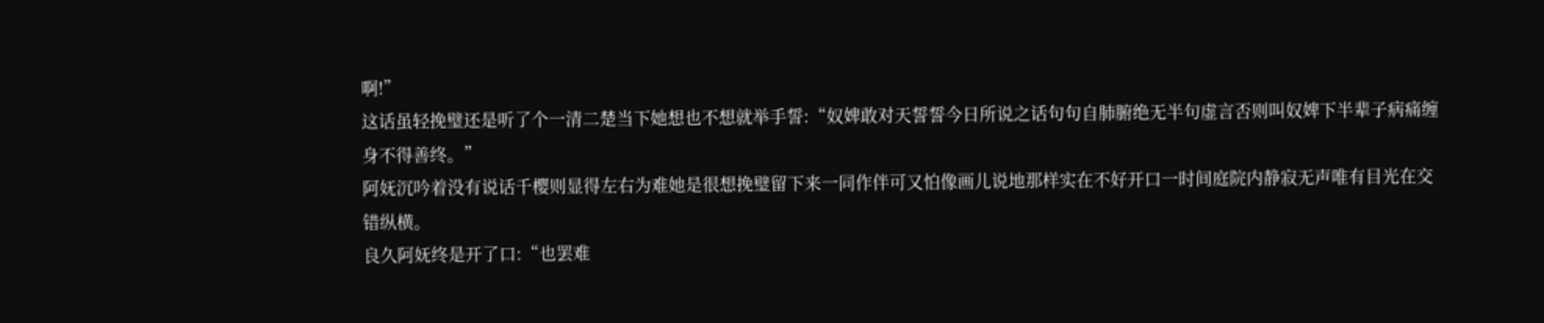啊!”
这话虽轻挽璧还是听了个一清二楚当下她想也不想就举手誓:“奴婢敢对天誓誓今日所说之话句句自肺腑绝无半句虚言否则叫奴婢下半辈子病痛缠身不得善终。”
阿妩沉吟着没有说话千樱则显得左右为难她是很想挽璧留下来一同作伴可又怕像画儿说地那样实在不好开口一时间庭院内静寂无声唯有目光在交错纵横。
良久阿妩终是开了口:“也罢难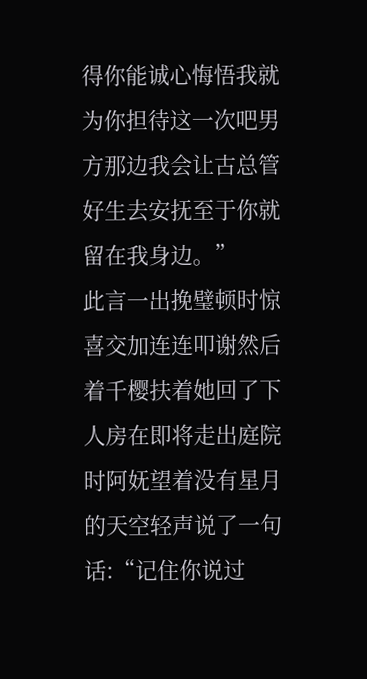得你能诚心悔悟我就为你担待这一次吧男方那边我会让古总管好生去安抚至于你就留在我身边。”
此言一出挽璧顿时惊喜交加连连叩谢然后着千樱扶着她回了下人房在即将走出庭院时阿妩望着没有星月的天空轻声说了一句话:“记住你说过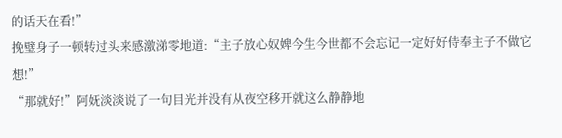的话天在看!”
挽璧身子一顿转过头来感激涕零地道:“主子放心奴婢今生今世都不会忘记一定好好侍奉主子不做它想!”
“那就好!”阿妩淡淡说了一句目光并没有从夜空移开就这么静静地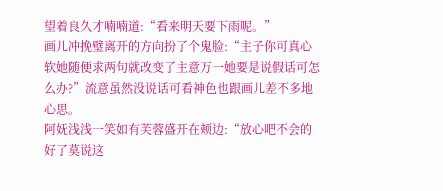望着良久才喃喃道:“看来明天要下雨呢。”
画儿冲挽璧离开的方向扮了个鬼脸:“主子你可真心软她随便求两句就改变了主意万一她要是说假话可怎么办?”流意虽然没说话可看神色也跟画儿差不多地心思。
阿妩浅浅一笑如有芙蓉盛开在颊边:“放心吧不会的好了莫说这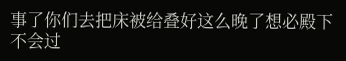事了你们去把床被给叠好这么晚了想必殿下不会过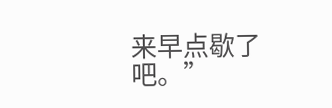来早点歇了吧。”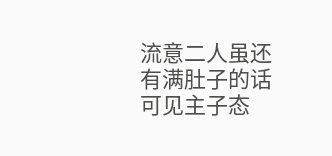流意二人虽还有满肚子的话可见主子态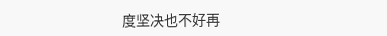度坚决也不好再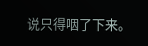说只得咽了下来。